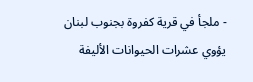- ملجأ في قرية كفروة بجنوب لبنان يؤوي عشرات الحيوانات الأليفة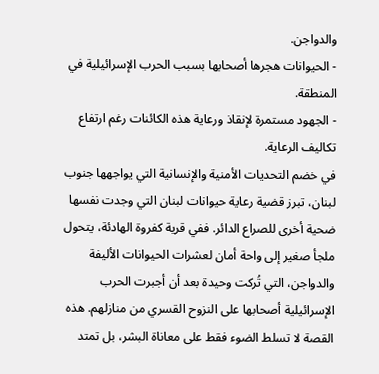والدواجن.
- الحيوانات هجرها أصحابها بسبب الحرب الإسرائيلية في المنطقة.
- الجهود مستمرة لإنقاذ ورعاية هذه الكائنات رغم ارتفاع تكاليف الرعاية.
في خضم التحديات الأمنية والإنسانية التي يواجهها جنوب لبنان، تبرز قضية رعاية حيوانات لبنان التي وجدت نفسها ضحية أخرى للصراع الدائر. ففي قرية كفروة الهادئة، يتحول ملجأ صغير إلى واحة أمان لعشرات الحيوانات الأليفة والدواجن، التي تُركت وحيدة بعد أن أجبرت الحرب الإسرائيلية أصحابها على النزوح القسري من منازلهم. هذه القصة لا تسلط الضوء فقط على معاناة البشر، بل تمتد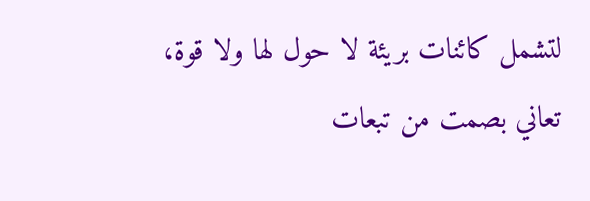لتشمل كائنات بريئة لا حول لها ولا قوة، تعاني بصمت من تبعات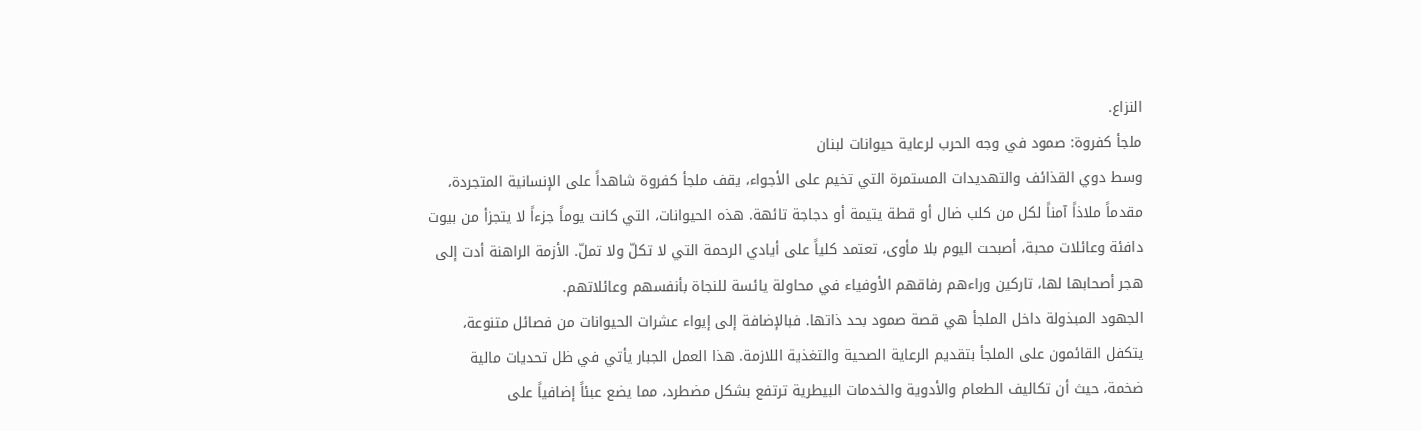النزاع.
ملجأ كفروة: صمود في وجه الحرب لرعاية حيوانات لبنان
وسط دوي القذائف والتهديدات المستمرة التي تخيم على الأجواء، يقف ملجأ كفروة شاهداً على الإنسانية المتجردة، مقدماً ملاذاً آمناً لكل من كلب ضال أو قطة يتيمة أو دجاجة تائهة. هذه الحيوانات، التي كانت يوماً جزءاً لا يتجزأ من بيوت دافئة وعائلات محبة، أصبحت اليوم بلا مأوى، تعتمد كلياً على أيادي الرحمة التي لا تكلّ ولا تملّ. الأزمة الراهنة أدت إلى هجر أصحابها لها، تاركين وراءهم رفاقهم الأوفياء في محاولة يائسة للنجاة بأنفسهم وعائلاتهم.
الجهود المبذولة داخل الملجأ هي قصة صمود بحد ذاتها. فبالإضافة إلى إيواء عشرات الحيوانات من فصائل متنوعة، يتكفل القائمون على الملجأ بتقديم الرعاية الصحية والتغذية اللازمة. هذا العمل الجبار يأتي في ظل تحديات مالية ضخمة، حيث أن تكاليف الطعام والأدوية والخدمات البيطرية ترتفع بشكل مضطرد، مما يضع عبئاً إضافياً على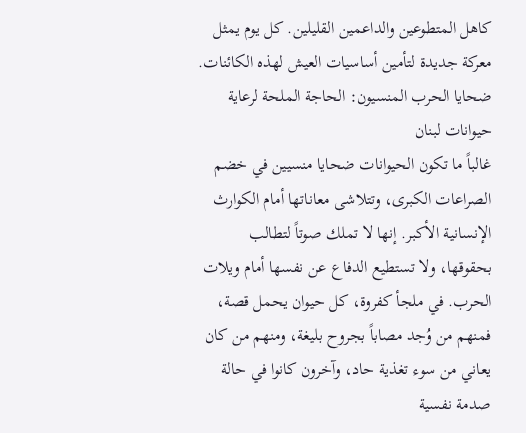كاهل المتطوعين والداعمين القليلين. كل يوم يمثل معركة جديدة لتأمين أساسيات العيش لهذه الكائنات.
ضحايا الحرب المنسيون: الحاجة الملحة لرعاية حيوانات لبنان
غالباً ما تكون الحيوانات ضحايا منسيين في خضم الصراعات الكبرى، وتتلاشى معاناتها أمام الكوارث الإنسانية الأكبر. إنها لا تملك صوتاً لتطالب بحقوقها، ولا تستطيع الدفاع عن نفسها أمام ويلات الحرب. في ملجأ كفروة، كل حيوان يحمل قصة، فمنهم من وُجد مصاباً بجروح بليغة، ومنهم من كان يعاني من سوء تغذية حاد، وآخرون كانوا في حالة صدمة نفسية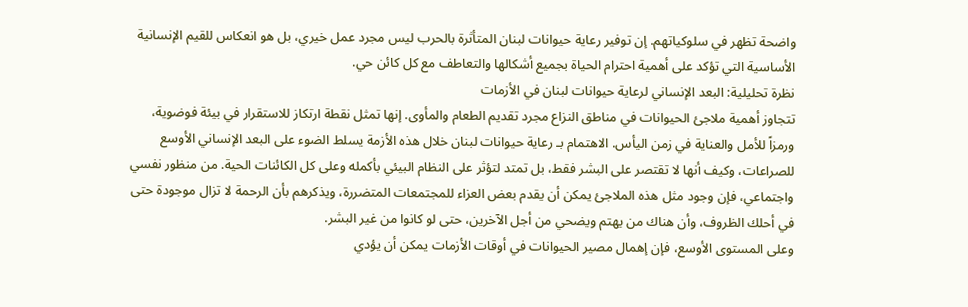واضحة تظهر في سلوكياتهم. إن توفير رعاية حيوانات لبنان المتأثرة بالحرب ليس مجرد عمل خيري، بل هو انعكاس للقيم الإنسانية الأساسية التي تؤكد على أهمية احترام الحياة بجميع أشكالها والتعاطف مع كل كائن حي.
نظرة تحليلية: البعد الإنساني لرعاية حيوانات لبنان في الأزمات
تتجاوز أهمية ملاجئ الحيوانات في مناطق النزاع مجرد تقديم الطعام والمأوى. إنها تمثل نقطة ارتكاز للاستقرار في بيئة فوضوية، ورمزاً للأمل والعناية في زمن اليأس. الاهتمام بـ رعاية حيوانات لبنان خلال هذه الأزمة يسلط الضوء على البعد الإنساني الأوسع للصراعات، وكيف أنها لا تقتصر على البشر فقط، بل تمتد لتؤثر على النظام البيئي بأكمله وعلى كل الكائنات الحية. من منظور نفسي واجتماعي، فإن وجود مثل هذه الملاجئ يمكن أن يقدم بعض العزاء للمجتمعات المتضررة، ويذكرهم بأن الرحمة لا تزال موجودة حتى في أحلك الظروف، وأن هناك من يهتم ويضحي من أجل الآخرين، حتى لو كانوا من غير البشر.
وعلى المستوى الأوسع، فإن إهمال مصير الحيوانات في أوقات الأزمات يمكن أن يؤدي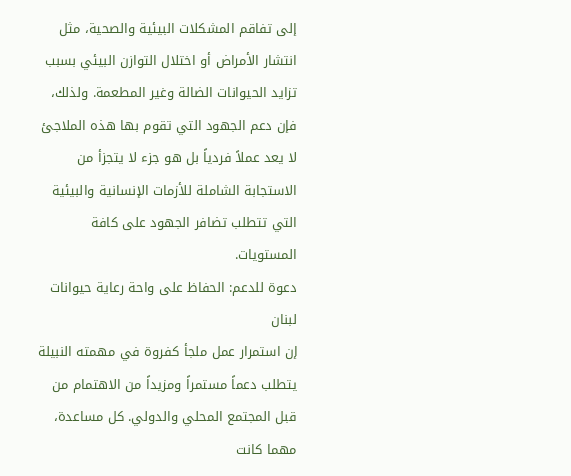إلى تفاقم المشكلات البيئية والصحية، مثل انتشار الأمراض أو اختلال التوازن البيئي بسبب تزايد الحيوانات الضالة وغير المطعمة. ولذلك، فإن دعم الجهود التي تقوم بها هذه الملاجئ لا يعد عملاً فردياً بل هو جزء لا يتجزأ من الاستجابة الشاملة للأزمات الإنسانية والبيئية التي تتطلب تضافر الجهود على كافة المستويات.
دعوة للدعم: الحفاظ على واحة رعاية حيوانات لبنان
إن استمرار عمل ملجأ كفروة في مهمته النبيلة يتطلب دعماً مستمراً ومزيداً من الاهتمام من قبل المجتمع المحلي والدولي. كل مساعدة، مهما كانت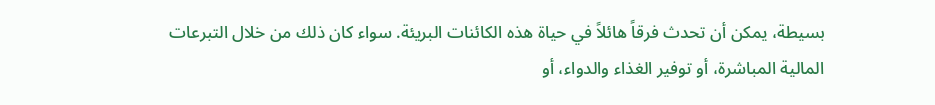بسيطة، يمكن أن تحدث فرقاً هائلاً في حياة هذه الكائنات البريئة. سواء كان ذلك من خلال التبرعات المالية المباشرة، أو توفير الغذاء والدواء، أو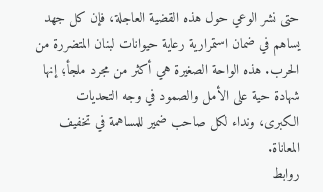حتى نشر الوعي حول هذه القضية العاجلة، فإن كل جهد يساهم في ضمان استمرارية رعاية حيوانات لبنان المتضررة من الحرب. هذه الواحة الصغيرة هي أكثر من مجرد ملجأ؛ إنها شهادة حية على الأمل والصمود في وجه التحديات الكبرى، ونداء لكل صاحب ضمير للمساهمة في تخفيف المعاناة.
روابط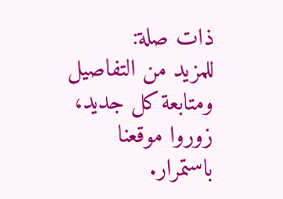ذات صلة:
للمزيد من التفاصيل ومتابعة كل جديد، زوروا موقعنا باستمرار.